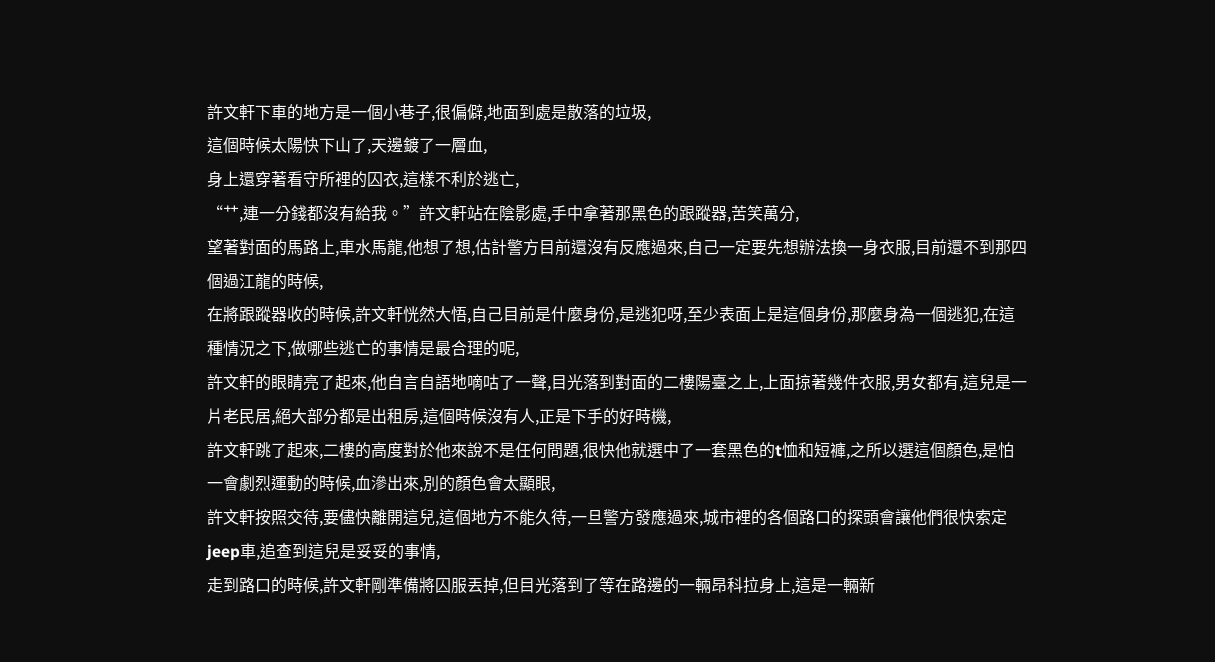許文軒下車的地方是一個小巷子,很偏僻,地面到處是散落的垃圾,
這個時候太陽快下山了,天邊鍍了一層血,
身上還穿著看守所裡的囚衣,這樣不利於逃亡,
“艹,連一分錢都沒有給我。”許文軒站在陰影處,手中拿著那黑色的跟蹤器,苦笑萬分,
望著對面的馬路上,車水馬龍,他想了想,估計警方目前還沒有反應過來,自己一定要先想辦法換一身衣服,目前還不到那四個過江龍的時候,
在將跟蹤器收的時候,許文軒恍然大悟,自己目前是什麼身份,是逃犯呀,至少表面上是這個身份,那麼身為一個逃犯,在這種情況之下,做哪些逃亡的事情是最合理的呢,
許文軒的眼睛亮了起來,他自言自語地嘀咕了一聲,目光落到對面的二樓陽臺之上,上面掠著幾件衣服,男女都有,這兒是一片老民居,絕大部分都是出租房,這個時候沒有人,正是下手的好時機,
許文軒跳了起來,二樓的高度對於他來說不是任何問題,很快他就選中了一套黑色的t恤和短褲,之所以選這個顏色,是怕一會劇烈運動的時候,血滲出來,別的顏色會太顯眼,
許文軒按照交待,要儘快離開這兒,這個地方不能久待,一旦警方發應過來,城市裡的各個路口的探頭會讓他們很快索定jeep車,追查到這兒是妥妥的事情,
走到路口的時候,許文軒剛準備將囚服丟掉,但目光落到了等在路邊的一輛昂科拉身上,這是一輛新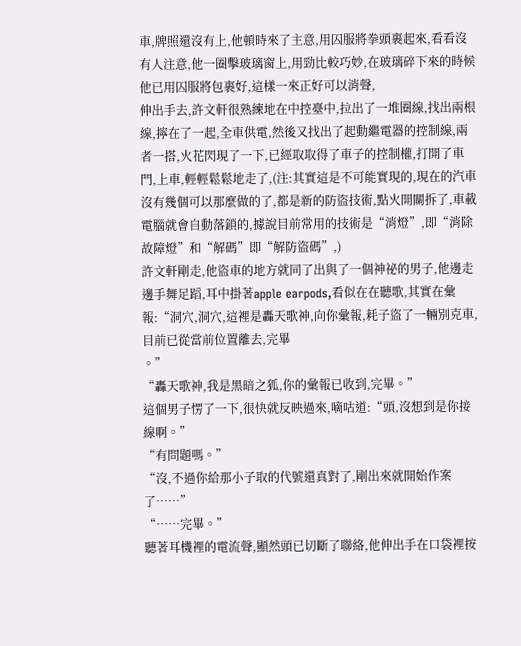車,牌照還沒有上,他頓時來了主意,用囚服將拳頭裹起來,看看沒有人注意,他一圈擊玻璃窗上,用勁比較巧妙,在玻璃碎下來的時候他已用囚服將包裹好,這樣一來正好可以消聲,
伸出手去,許文軒很熟練地在中控臺中,拉出了一堆圈線,找出兩根線,擰在了一起,全車供電,然後又找出了起動繼電器的控制線,兩者一搭,火花閃現了一下,已經取取得了車子的控制權,打開了車門,上車,輕輕鬆鬆地走了,(注:其實這是不可能實現的,現在的汽車沒有幾個可以那麼做的了,都是新的防盜技術,點火開關拆了,車載電腦就會自動落鎖的,據說目前常用的技術是“消燈”,即“消除故障燈”和“解碼”即“解防盜碼”,)
許文軒剛走,他盜車的地方就同了出與了一個神祕的男子,他邊走邊手舞足蹈,耳中掛著apple earpods,看似在在聽歌,其實在彙報:“洞穴,洞穴,這裡是轟天歌神,向你彙報,耗子盜了一輛別克車,目前已從當前位置離去,完畢
。”
“轟天歌神,我是黑暗之狐,你的彙報已收到,完畢。”
這個男子愣了一下,很快就反映過來,嘀咕道:“頭,沒想到是你接線啊。”
“有問題嗎。”
“沒,不過你給那小子取的代號還真對了,剛出來就開始作案了……”
“……完畢。”
聽著耳機裡的電流聲,顯然頭已切斷了聯絡,他伸出手在口袋裡按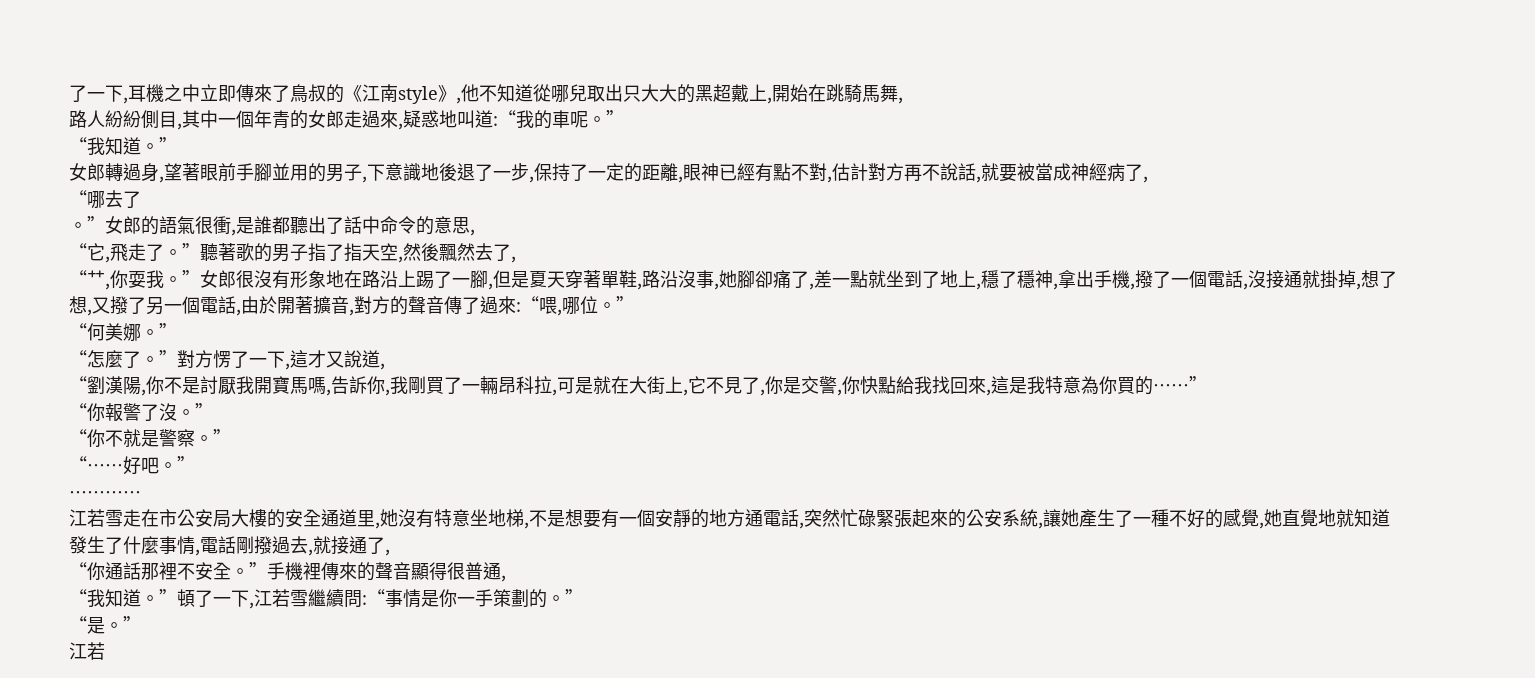了一下,耳機之中立即傳來了鳥叔的《江南style》,他不知道從哪兒取出只大大的黑超戴上,開始在跳騎馬舞,
路人紛紛側目,其中一個年青的女郎走過來,疑惑地叫道:“我的車呢。”
“我知道。”
女郎轉過身,望著眼前手腳並用的男子,下意識地後退了一步,保持了一定的距離,眼神已經有點不對,估計對方再不說話,就要被當成神經病了,
“哪去了
。”女郎的語氣很衝,是誰都聽出了話中命令的意思,
“它,飛走了。”聽著歌的男子指了指天空,然後飄然去了,
“艹,你耍我。”女郎很沒有形象地在路沿上踢了一腳,但是夏天穿著單鞋,路沿沒事,她腳卻痛了,差一點就坐到了地上,穩了穩神,拿出手機,撥了一個電話,沒接通就掛掉,想了想,又撥了另一個電話,由於開著擴音,對方的聲音傳了過來:“喂,哪位。”
“何美娜。”
“怎麼了。”對方愣了一下,這才又說道,
“劉漢陽,你不是討厭我開寶馬嗎,告訴你,我剛買了一輛昂科拉,可是就在大街上,它不見了,你是交警,你快點給我找回來,這是我特意為你買的……”
“你報警了沒。”
“你不就是警察。”
“……好吧。”
…………
江若雪走在市公安局大樓的安全通道里,她沒有特意坐地梯,不是想要有一個安靜的地方通電話,突然忙碌緊張起來的公安系統,讓她產生了一種不好的感覺,她直覺地就知道發生了什麼事情,電話剛撥過去,就接通了,
“你通話那裡不安全。”手機裡傳來的聲音顯得很普通,
“我知道。”頓了一下,江若雪繼續問:“事情是你一手策劃的。”
“是。”
江若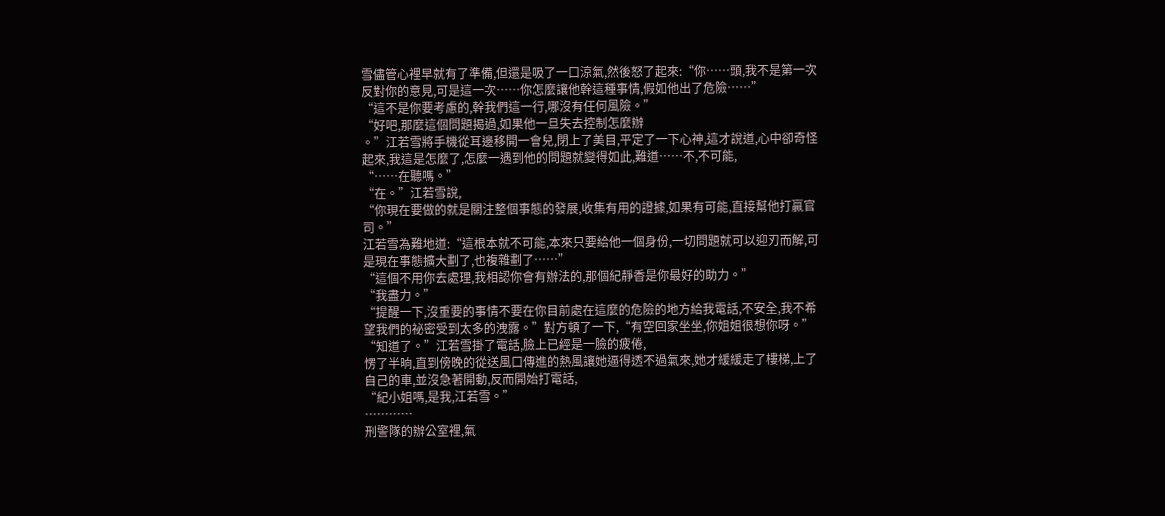雪儘管心裡早就有了準備,但還是吸了一口涼氣,然後怒了起來:“你……頭,我不是第一次反對你的意見,可是這一次……你怎麼讓他幹這種事情,假如他出了危險……”
“這不是你要考慮的,幹我們這一行,哪沒有任何風險。”
“好吧,那麼這個問題揭過,如果他一旦失去控制怎麼辦
。”江若雪將手機從耳邊移開一會兒,閉上了美目,平定了一下心神,這才說道,心中卻奇怪起來,我這是怎麼了,怎麼一遇到他的問題就變得如此,難道……不,不可能,
“……在聽嗎。”
“在。”江若雪說,
“你現在要做的就是關注整個事態的發展,收集有用的證據,如果有可能,直接幫他打贏官司。”
江若雪為難地道:“這根本就不可能,本來只要給他一個身份,一切問題就可以迎刃而解,可是現在事態擴大劃了,也複雜劃了……”
“這個不用你去處理,我相認你會有辦法的,那個紀靜香是你最好的助力。”
“我盡力。”
“提醒一下,沒重要的事情不要在你目前處在這麼的危險的地方給我電話,不安全,我不希望我們的祕密受到太多的洩露。”對方頓了一下,“有空回家坐坐,你姐姐很想你呀。”
“知道了。”江若雪掛了電話,臉上已經是一臉的疲倦,
愣了半晌,直到傍晚的從送風口傳進的熱風讓她逼得透不過氣來,她才緩緩走了樓梯,上了自己的車,並沒急著開動,反而開始打電話,
“紀小姐嗎,是我,江若雪。”
…………
刑警隊的辦公室裡,氣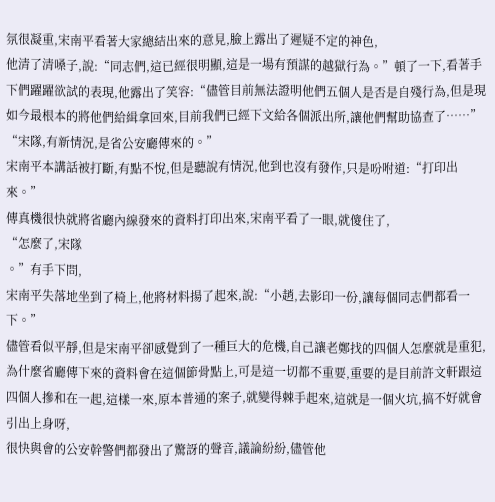氛很凝重,宋南平看著大家總結出來的意見,臉上露出了遲疑不定的神色,
他清了清嗓子,說:“同志們,這已經很明顯,這是一場有預謀的越獄行為。”頓了一下,看著手下們躍躍欲試的表現,他露出了笑容:“儘管目前無法證明他們五個人是否是自殘行為,但是現如今最根本的將他們給緝拿回來,目前我們已經下文給各個派出所,讓他們幫助協查了……”
“宋隊,有新情況,是省公安廳傳來的。”
宋南平本講話被打斷,有點不悅,但是聽說有情況,他到也沒有發作,只是吩咐道:“打印出來。”
傳真機很快就將省廳內線發來的資料打印出來,宋南平看了一眼,就傻住了,
“怎麼了,宋隊
。”有手下問,
宋南平失落地坐到了椅上,他將材料揚了起來,說:“小趙,去影印一份,讓每個同志們都看一下。”
儘管看似平靜,但是宋南平卻感覺到了一種巨大的危機,自己讓老鄭找的四個人怎麼就是重犯,為什麼省廳傳下來的資料會在這個節骨點上,可是這一切都不重要,重要的是目前許文軒跟這四個人摻和在一起,這樣一來,原本普通的案子,就變得棘手起來,這就是一個火坑,搞不好就會引出上身呀,
很快與會的公安幹警們都發出了驚訝的聲音,議論紛紛,儘管他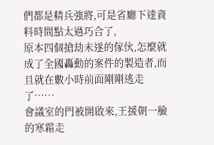們都是精兵強將,可是省廳下達資料時間點太過巧合了,
原本四個搶劫未遂的傢伙,怎麼就成了全國轟動的案件的製造者,而且就在數小時前面剛剛逃走了……
會議室的門被開啟來,王援朝一臉的寒霜走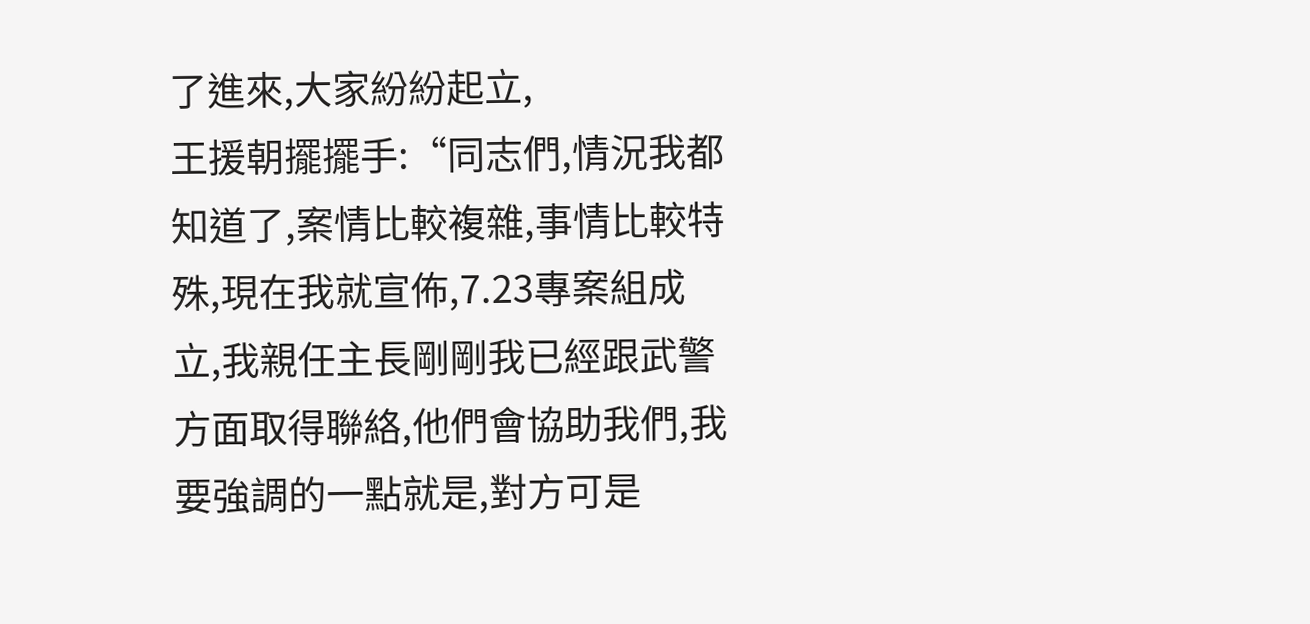了進來,大家紛紛起立,
王援朝擺擺手:“同志們,情況我都知道了,案情比較複雜,事情比較特殊,現在我就宣佈,7.23專案組成立,我親任主長剛剛我已經跟武警方面取得聯絡,他們會協助我們,我要強調的一點就是,對方可是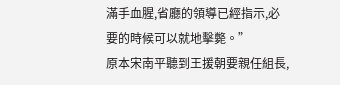滿手血腥,省廳的領導已經指示,必要的時候可以就地擊斃。”
原本宋南平聽到王援朝要親任組長,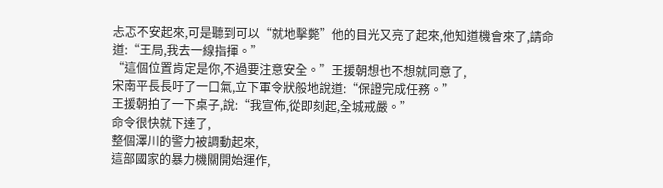忐忑不安起來,可是聽到可以“就地擊斃”他的目光又亮了起來,他知道機會來了,請命道:“王局,我去一線指揮。”
“這個位置肯定是你,不過要注意安全。”王援朝想也不想就同意了,
宋南平長長吁了一口氣,立下軍令狀般地說道:“保證完成任務。”
王援朝拍了一下桌子,說:“我宣佈,從即刻起,全城戒嚴。”
命令很快就下達了,
整個澤川的警力被調動起來,
這部國家的暴力機關開始運作,